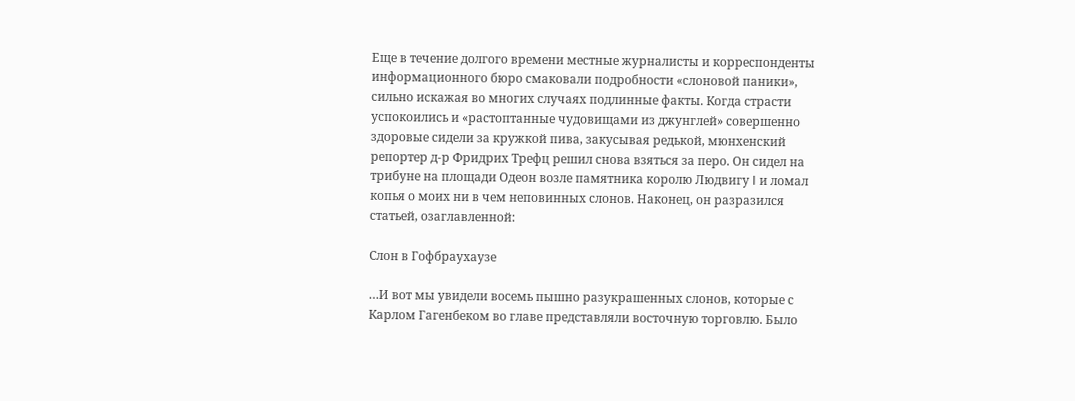Еще в течение долгого времени местные журналисты и корреспонденты информационного бюро смаковали подробности «слоновой паники», сильно искажая во многих случаях подлинные факты. Когда страсти успокоились и «растоптанные чудовищами из джунглей» совершенно здоровые сидели за кружкой пива, закусывая редькой, мюнхенский репортер д-р Фридрих Трефц решил снова взяться за перо. Он сидел на трибуне на площади Одеон возле памятника королю Людвигу I и ломал копья о моих ни в чем неповинных слонов. Наконец, он разразился статьей, озаглавленной:

Слон в Гофбраухаузе

…И вот мы увидели восемь пышно разукрашенных слонов, которые с Карлом Гагенбеком во главе представляли восточную торговлю. Было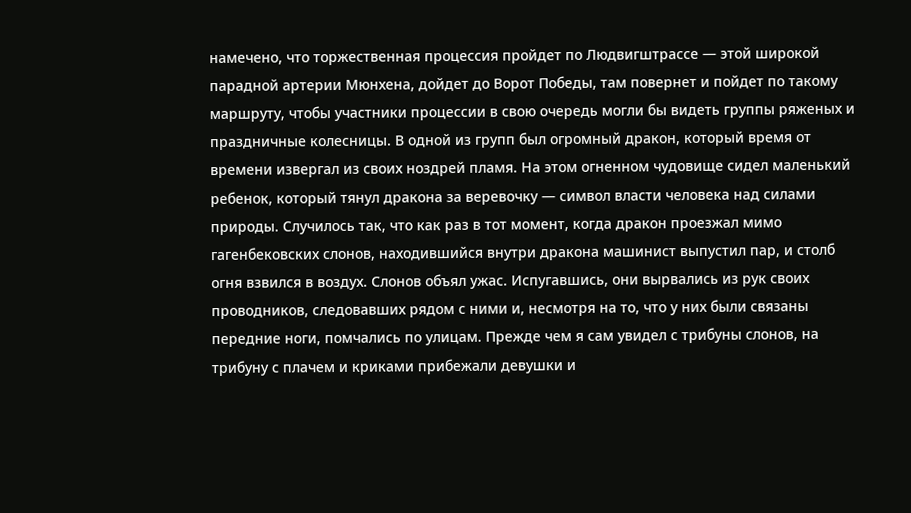намечено, что торжественная процессия пройдет по Людвигштрассе — этой широкой парадной артерии Мюнхена, дойдет до Ворот Победы, там повернет и пойдет по такому маршруту, чтобы участники процессии в свою очередь могли бы видеть группы ряженых и праздничные колесницы. В одной из групп был огромный дракон, который время от времени извергал из своих ноздрей пламя. На этом огненном чудовище сидел маленький ребенок, который тянул дракона за веревочку — символ власти человека над силами природы. Случилось так, что как раз в тот момент, когда дракон проезжал мимо гагенбековских слонов, находившийся внутри дракона машинист выпустил пар, и столб огня взвился в воздух. Слонов объял ужас. Испугавшись, они вырвались из рук своих проводников, следовавших рядом с ними и, несмотря на то, что у них были связаны передние ноги, помчались по улицам. Прежде чем я сам увидел с трибуны слонов, на трибуну с плачем и криками прибежали девушки и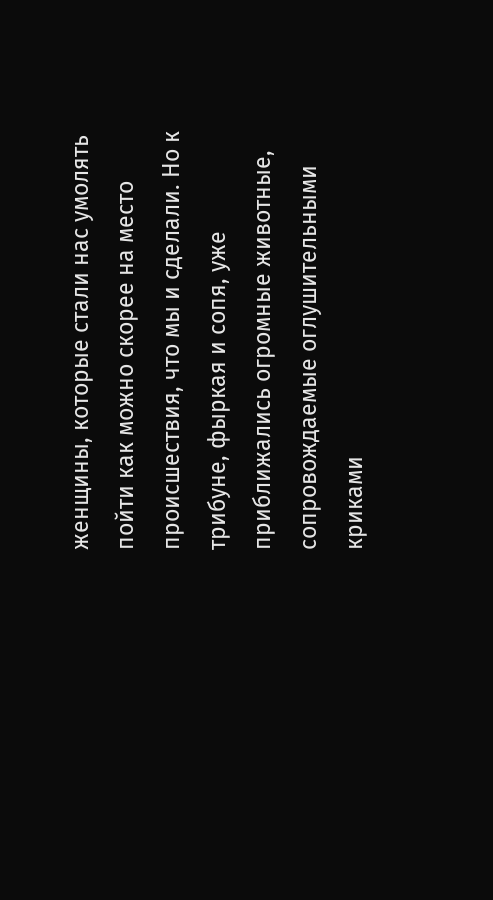женщины, которые стали нас умолять пойти как можно скорее на место происшествия, что мы и сделали. Но к трибуне, фыркая и сопя, уже приближались огромные животные, сопровождаемые оглушительными криками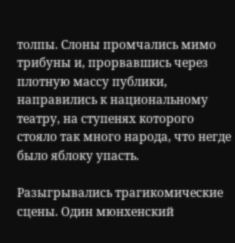толпы. Слоны промчались мимо трибуны и, прорвавшись через плотную массу публики, направились к национальному театру, на ступенях которого стояло так много народа, что негде было яблоку упасть.

Разыгрывались трагикомические сцены. Один мюнхенский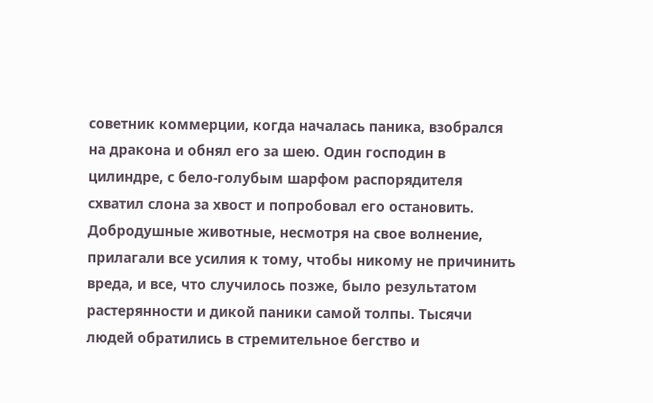советник коммерции, когда началась паника, взобрался на дракона и обнял его за шею. Один господин в цилиндре, с бело-голубым шарфом распорядителя схватил слона за хвост и попробовал его остановить. Добродушные животные, несмотря на свое волнение, прилагали все усилия к тому, чтобы никому не причинить вреда, и все, что случилось позже, было результатом растерянности и дикой паники самой толпы. Тысячи людей обратились в стремительное бегство и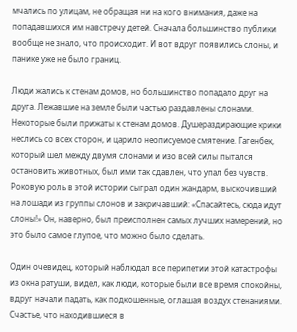мчались по улицам, не обращая ни на кого внимания, даже на попадавшихся им навстречу детей. Сначала большинство публики вообще не знало, что происходит. И вот вдруг появились слоны, и панике уже не было границ.

Люди жались к стенам домов, но большинство попадало друг на друга. Лежавшие на земле были частью раздавлены слонами. Некоторые были прижаты к стенам домов. Душераздирающие крики неслись со всех сторон, и царило неописуемое смятение. Гагенбек, который шел между двумя слонами и изо всей силы пытался остановить животных, был ими так сдавлен, что упал без чувств. Роковую роль в этой истории сыграл один жандарм, выскочивший на лошади из группы слонов и закричавший: «Спасайтесь, сюда идут слоны!» Он, наверно, был преисполнен самых лучших намерений, но это было самое глупое, что можно было сделать.

Один очевидец, который наблюдал все перипетии этой катастрофы из окна ратуши, видел, как люди, которые были все время спокойны, вдруг начали падать, как подкошенные, оглашая воздух стенаниями. Счастье, что находившиеся в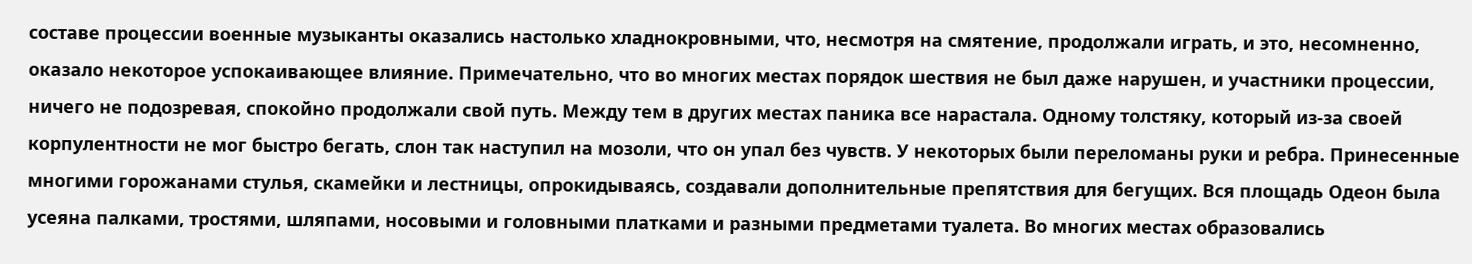составе процессии военные музыканты оказались настолько хладнокровными, что, несмотря на смятение, продолжали играть, и это, несомненно, оказало некоторое успокаивающее влияние. Примечательно, что во многих местах порядок шествия не был даже нарушен, и участники процессии, ничего не подозревая, спокойно продолжали свой путь. Между тем в других местах паника все нарастала. Одному толстяку, который из-за своей корпулентности не мог быстро бегать, слон так наступил на мозоли, что он упал без чувств. У некоторых были переломаны руки и ребра. Принесенные многими горожанами стулья, скамейки и лестницы, опрокидываясь, создавали дополнительные препятствия для бегущих. Вся площадь Одеон была усеяна палками, тростями, шляпами, носовыми и головными платками и разными предметами туалета. Во многих местах образовались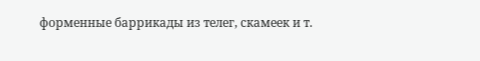форменные баррикады из телег, скамеек и т.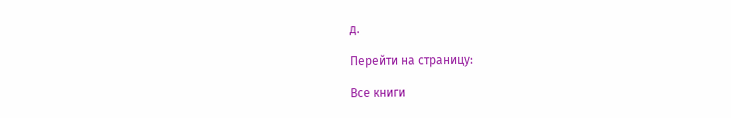д.

Перейти на страницу:

Все книги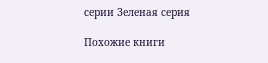серии Зеленая серия

Похожие книги